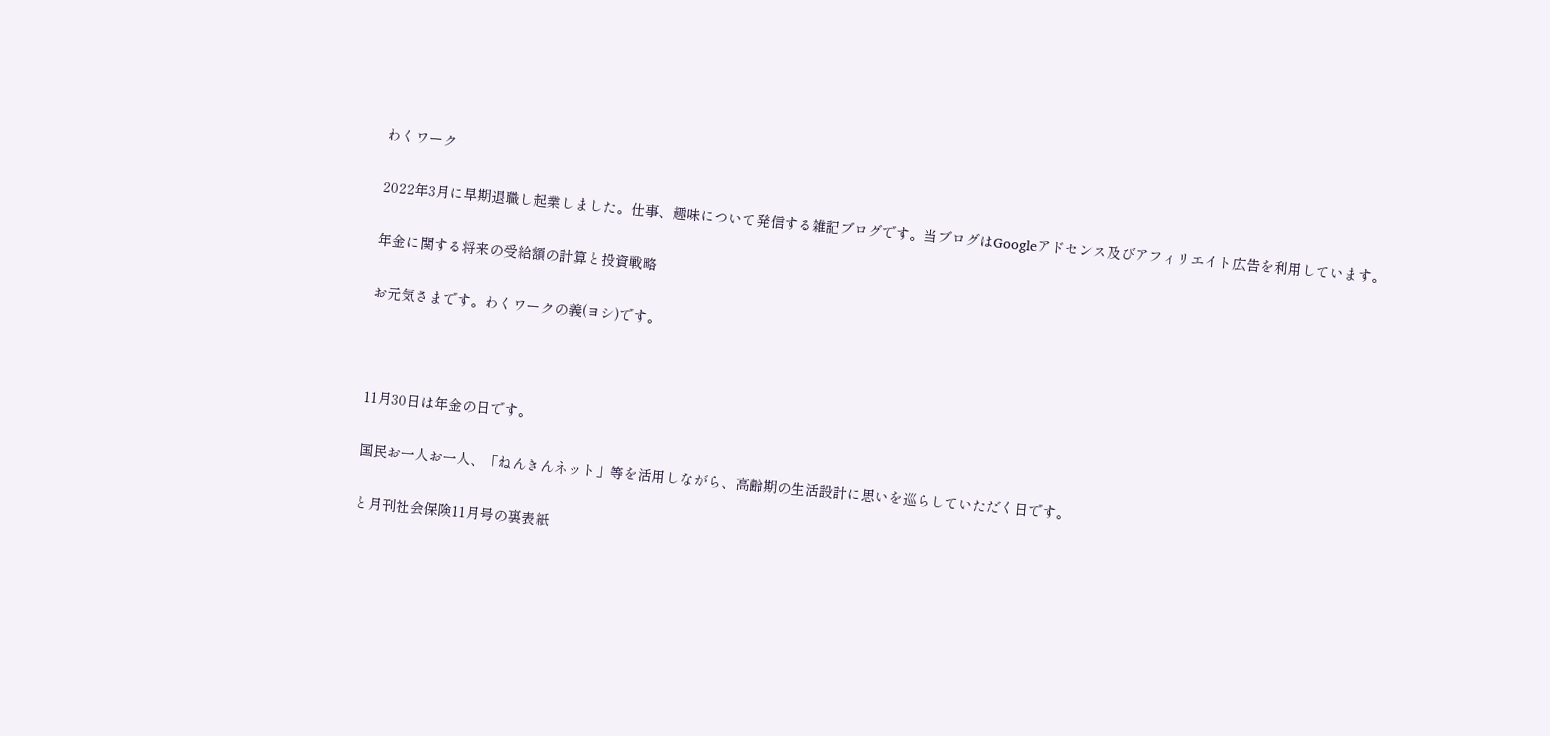わくワーク

2022年3月に早期退職し起業しました。仕事、趣味について発信する雑記ブログです。当ブログはGoogleアドセンス及びアフィリエイト広告を利用しています。

年金に関する将来の受給額の計算と投資戦略

お元気さまです。わくワークの義(ヨシ)です。



11月30日は年金の日です。

国民お一人お一人、「ねんきんネット」等を活用しながら、高齢期の生活設計に思いを巡らしていただく日です。

と月刊社会保険11月号の裏表紙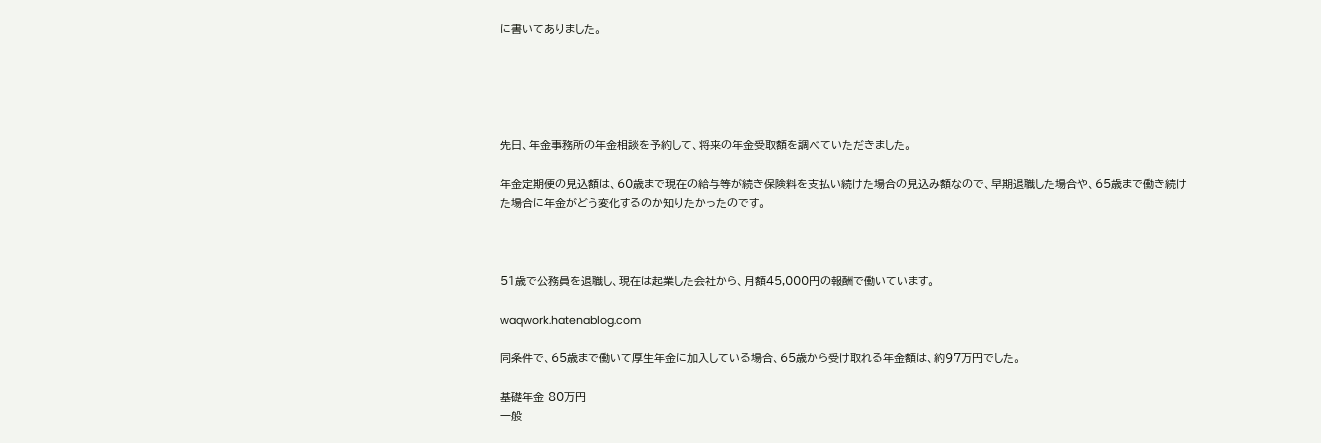に書いてありました。





先日、年金事務所の年金相談を予約して、将来の年金受取額を調べていただきました。

年金定期便の見込額は、60歳まで現在の給与等が続き保険料を支払い続けた場合の見込み額なので、早期退職した場合や、65歳まで働き続けた場合に年金がどう変化するのか知りたかったのです。



51歳で公務員を退職し、現在は起業した会社から、月額45,000円の報酬で働いています。

waqwork.hatenablog.com

同条件で、65歳まで働いて厚生年金に加入している場合、65歳から受け取れる年金額は、約97万円でした。

基礎年金 80万円
一般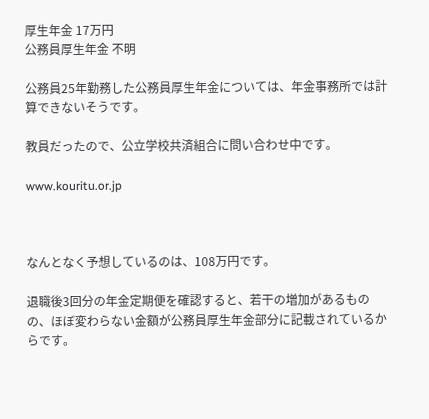厚生年金 17万円
公務員厚生年金 不明

公務員25年勤務した公務員厚生年金については、年金事務所では計算できないそうです。

教員だったので、公立学校共済組合に問い合わせ中です。

www.kouritu.or.jp



なんとなく予想しているのは、108万円です。

退職後3回分の年金定期便を確認すると、若干の増加があるものの、ほぼ変わらない金額が公務員厚生年金部分に記載されているからです。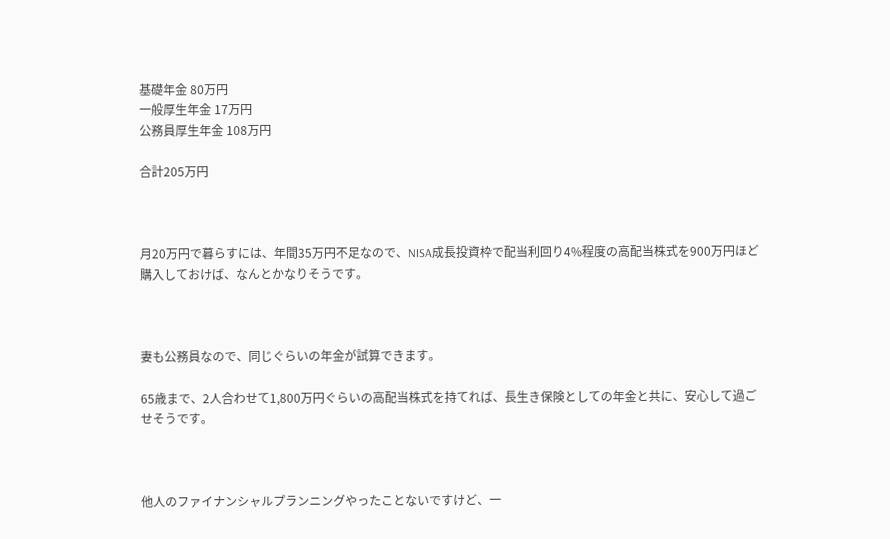基礎年金 80万円
一般厚生年金 17万円
公務員厚生年金 108万円

合計205万円



月20万円で暮らすには、年間35万円不足なので、NISA成長投資枠で配当利回り4%程度の高配当株式を900万円ほど購入しておけば、なんとかなりそうです。



妻も公務員なので、同じぐらいの年金が試算できます。

65歳まで、2人合わせて1,800万円ぐらいの高配当株式を持てれば、長生き保険としての年金と共に、安心して過ごせそうです。



他人のファイナンシャルプランニングやったことないですけど、一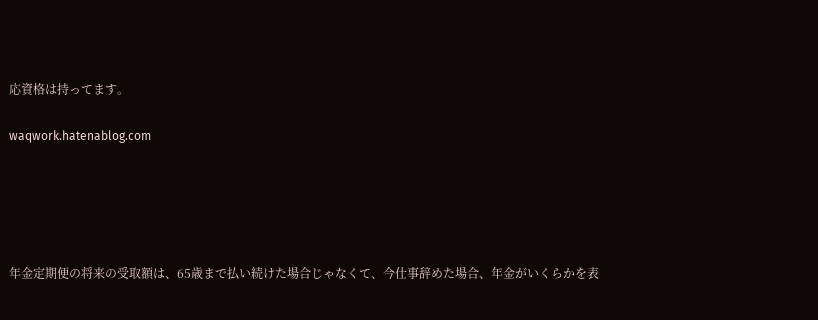応資格は持ってます。

waqwork.hatenablog.com





年金定期便の将来の受取額は、65歳まで払い続けた場合じゃなくて、今仕事辞めた場合、年金がいくらかを表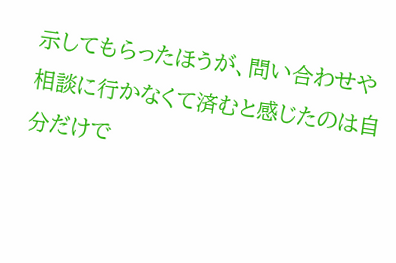示してもらったほうが、問い合わせや相談に行かなくて済むと感じたのは自分だけで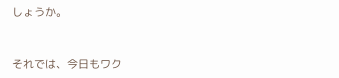しょうか。



それでは、今日もワク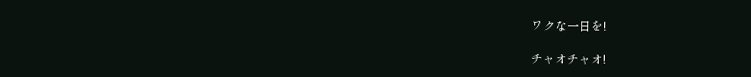ワクな一日を!

チャオチャオ!